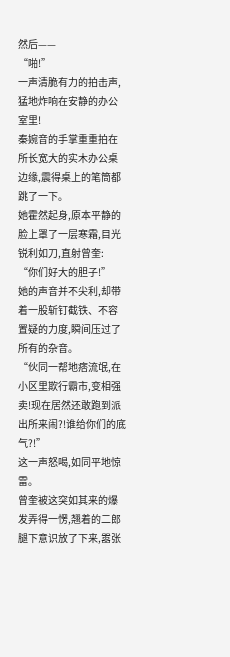然后——
“啪!”
一声清脆有力的拍击声,猛地炸响在安静的办公室里!
秦婉音的手掌重重拍在所长宽大的实木办公桌边缘,震得桌上的笔筒都跳了一下。
她霍然起身,原本平静的脸上罩了一层寒霜,目光锐利如刀,直射曾奎:
“你们好大的胆子!”
她的声音并不尖利,却带着一股斩钉截铁、不容置疑的力度,瞬间压过了所有的杂音。
“伙同一帮地痞流氓,在小区里欺行霸市,变相强卖!现在居然还敢跑到派出所来闹?!谁给你们的底气?!”
这一声怒喝,如同平地惊雷。
曾奎被这突如其来的爆发弄得一愣,翘着的二郎腿下意识放了下来,嚣张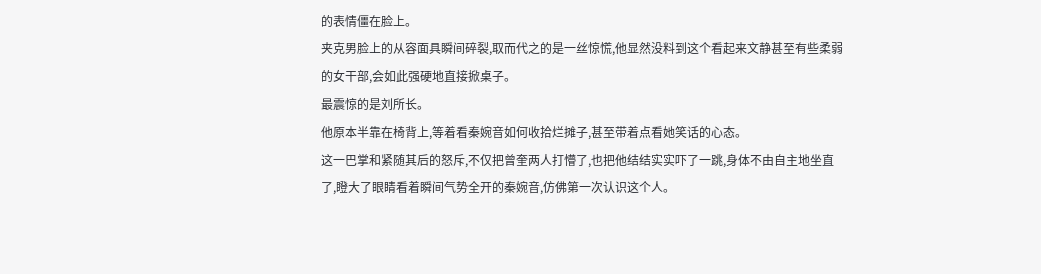的表情僵在脸上。
夹克男脸上的从容面具瞬间碎裂,取而代之的是一丝惊慌,他显然没料到这个看起来文静甚至有些柔弱的女干部,会如此强硬地直接掀桌子。
最震惊的是刘所长。
他原本半靠在椅背上,等着看秦婉音如何收拾烂摊子,甚至带着点看她笑话的心态。
这一巴掌和紧随其后的怒斥,不仅把曾奎两人打懵了,也把他结结实实吓了一跳,身体不由自主地坐直了,瞪大了眼睛看着瞬间气势全开的秦婉音,仿佛第一次认识这个人。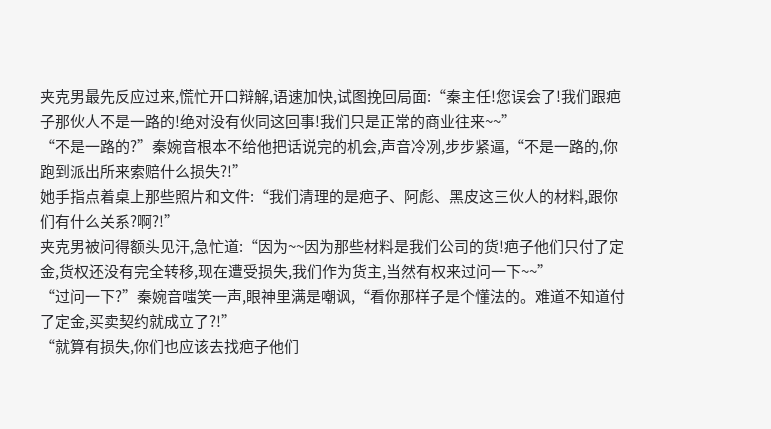夹克男最先反应过来,慌忙开口辩解,语速加快,试图挽回局面:“秦主任!您误会了!我们跟疤子那伙人不是一路的!绝对没有伙同这回事!我们只是正常的商业往来~~”
“不是一路的?”秦婉音根本不给他把话说完的机会,声音冷冽,步步紧逼,“不是一路的,你跑到派出所来索赔什么损失?!”
她手指点着桌上那些照片和文件:“我们清理的是疤子、阿彪、黑皮这三伙人的材料,跟你们有什么关系?啊?!”
夹克男被问得额头见汗,急忙道:“因为~~因为那些材料是我们公司的货!疤子他们只付了定金,货权还没有完全转移,现在遭受损失,我们作为货主,当然有权来过问一下~~”
“过问一下?”秦婉音嗤笑一声,眼神里满是嘲讽,“看你那样子是个懂法的。难道不知道付了定金,买卖契约就成立了?!”
“就算有损失,你们也应该去找疤子他们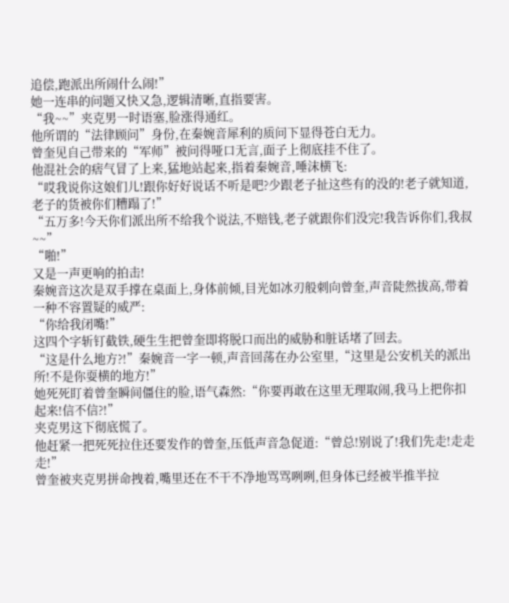追偿,跑派出所闹什么闹!”
她一连串的问题又快又急,逻辑清晰,直指要害。
“我~~”夹克男一时语塞,脸涨得通红。
他所谓的“法律顾问”身份,在秦婉音犀利的质问下显得苍白无力。
曾奎见自己带来的“军师”被问得哑口无言,面子上彻底挂不住了。
他混社会的痞气冒了上来,猛地站起来,指着秦婉音,唾沫横飞:
“哎我说你这娘们儿!跟你好好说话不听是吧?少跟老子扯这些有的没的!老子就知道,老子的货被你们糟蹋了!”
“五万多!今天你们派出所不给我个说法,不赔钱,老子就跟你们没完!我告诉你们,我叔~~”
“啪!”
又是一声更响的拍击!
秦婉音这次是双手撑在桌面上,身体前倾,目光如冰刃般刺向曾奎,声音陡然拔高,带着一种不容置疑的威严:
“你给我闭嘴!”
这四个字斩钉截铁,硬生生把曾奎即将脱口而出的威胁和脏话堵了回去。
“这是什么地方?!”秦婉音一字一顿,声音回荡在办公室里,“这里是公安机关的派出所!不是你耍横的地方!”
她死死盯着曾奎瞬间僵住的脸,语气森然:“你要再敢在这里无理取闹,我马上把你扣起来!信不信?!”
夹克男这下彻底慌了。
他赶紧一把死死拉住还要发作的曾奎,压低声音急促道:“曾总!别说了!我们先走!走走走!”
曾奎被夹克男拼命拽着,嘴里还在不干不净地骂骂咧咧,但身体已经被半推半拉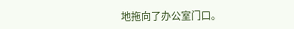地拖向了办公室门口。